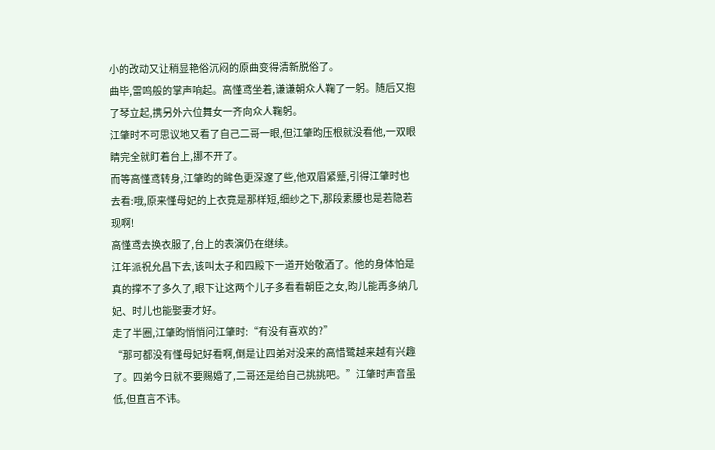小的改动又让稍显艳俗沉闷的原曲变得清新脱俗了。
曲毕,雷鸣般的掌声响起。高慬鸢坐着,谦谦朝众人鞠了一躬。随后又抱了琴立起,携另外六位舞女一齐向众人鞠躬。
江肇时不可思议地又看了自己二哥一眼,但江肇昀压根就没看他,一双眼睛完全就盯着台上,挪不开了。
而等高慬鸢转身,江肇昀的眸色更深邃了些,他双眉紧蹙,引得江肇时也去看:哦,原来慬母妃的上衣竟是那样短,细纱之下,那段素腰也是若隐若现啊!
高慬鸢去换衣服了,台上的表演仍在继续。
江年派祝允昌下去,该叫太子和四殿下一道开始敬酒了。他的身体怕是真的撑不了多久了,眼下让这两个儿子多看看朝臣之女,昀儿能再多纳几妃、时儿也能娶妻才好。
走了半圈,江肇昀悄悄问江肇时:“有没有喜欢的?”
“那可都没有慬母妃好看啊,倒是让四弟对没来的高惜鹭越来越有兴趣了。四弟今日就不要赐婚了,二哥还是给自己挑挑吧。”江肇时声音虽低,但直言不讳。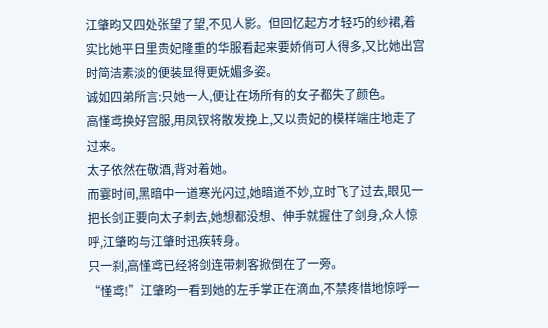江肇昀又四处张望了望,不见人影。但回忆起方才轻巧的纱裙,着实比她平日里贵妃隆重的华服看起来要娇俏可人得多,又比她出宫时简洁素淡的便装显得更妩媚多姿。
诚如四弟所言:只她一人,便让在场所有的女子都失了颜色。
高慬鸢换好宫服,用凤钗将散发挽上,又以贵妃的模样端庄地走了过来。
太子依然在敬酒,背对着她。
而霎时间,黑暗中一道寒光闪过,她暗道不妙,立时飞了过去,眼见一把长剑正要向太子刺去,她想都没想、伸手就握住了剑身,众人惊呼,江肇昀与江肇时迅疾转身。
只一刹,高慬鸢已经将剑连带刺客掀倒在了一旁。
“慬鸢!”江肇昀一看到她的左手掌正在滴血,不禁疼惜地惊呼一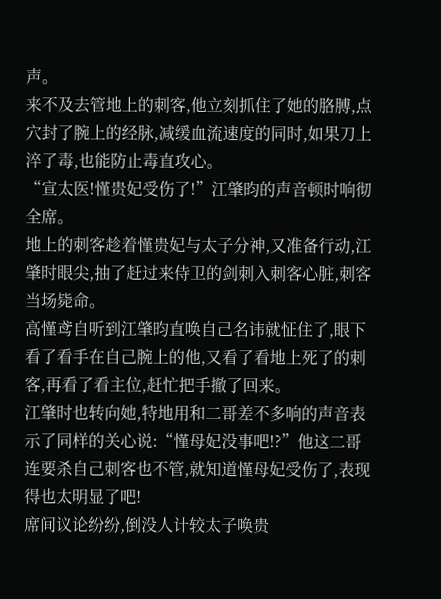声。
来不及去管地上的刺客,他立刻抓住了她的胳膊,点穴封了腕上的经脉,减缓血流速度的同时,如果刀上淬了毒,也能防止毒直攻心。
“宣太医!慬贵妃受伤了!”江肇昀的声音顿时响彻全席。
地上的刺客趁着慬贵妃与太子分神,又准备行动,江肇时眼尖,抽了赶过来侍卫的剑刺入刺客心脏,刺客当场毙命。
高慬鸢自听到江肇昀直唤自己名讳就怔住了,眼下看了看手在自己腕上的他,又看了看地上死了的刺客,再看了看主位,赶忙把手撤了回来。
江肇时也转向她,特地用和二哥差不多响的声音表示了同样的关心说:“慬母妃没事吧!?”他这二哥连要杀自己刺客也不管,就知道慬母妃受伤了,表现得也太明显了吧!
席间议论纷纷,倒没人计较太子唤贵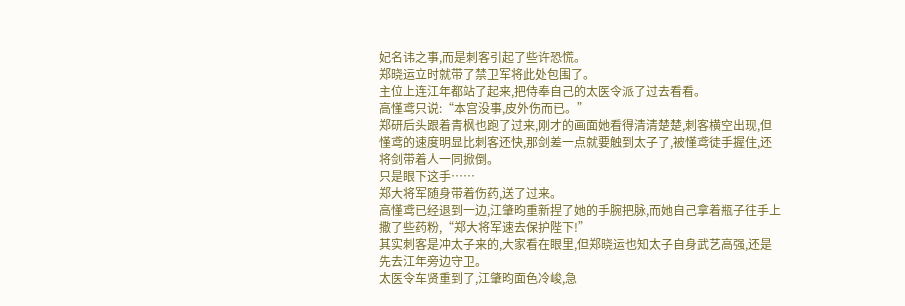妃名讳之事,而是刺客引起了些许恐慌。
郑晓运立时就带了禁卫军将此处包围了。
主位上连江年都站了起来,把侍奉自己的太医令派了过去看看。
高慬鸢只说:“本宫没事,皮外伤而已。”
郑研后头跟着青枫也跑了过来,刚才的画面她看得清清楚楚,刺客横空出现,但慬鸢的速度明显比刺客还快,那剑差一点就要触到太子了,被慬鸢徒手握住,还将剑带着人一同掀倒。
只是眼下这手……
郑大将军随身带着伤药,送了过来。
高慬鸢已经退到一边,江肇昀重新捏了她的手腕把脉,而她自己拿着瓶子往手上撒了些药粉,“郑大将军速去保护陛下!”
其实刺客是冲太子来的,大家看在眼里,但郑晓运也知太子自身武艺高强,还是先去江年旁边守卫。
太医令车贤重到了,江肇昀面色冷峻,急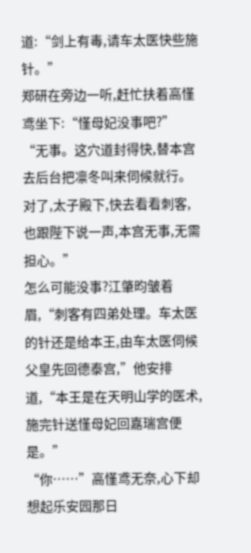道:“剑上有毒,请车太医快些施针。”
郑研在旁边一听,赶忙扶着高慬鸢坐下:“慬母妃没事吧?”
“无事。这穴道封得快,替本宫去后台把凛冬叫来伺候就行。对了,太子殿下,快去看看刺客,也跟陛下说一声,本宫无事,无需担心。”
怎么可能没事?江肇昀皱着眉,“刺客有四弟处理。车太医的针还是给本王,由车太医伺候父皇先回德泰宫,”他安排道,“本王是在天明山学的医术,施完针送慬母妃回嘉瑞宫便是。”
“你……”高慬鸢无奈,心下却想起乐安园那日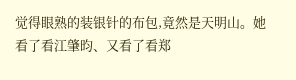觉得眼熟的装银针的布包,竟然是天明山。她看了看江肇昀、又看了看郑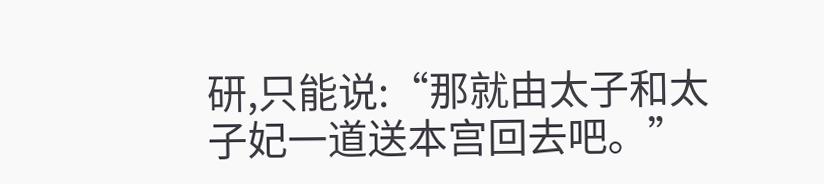研,只能说:“那就由太子和太子妃一道送本宫回去吧。”